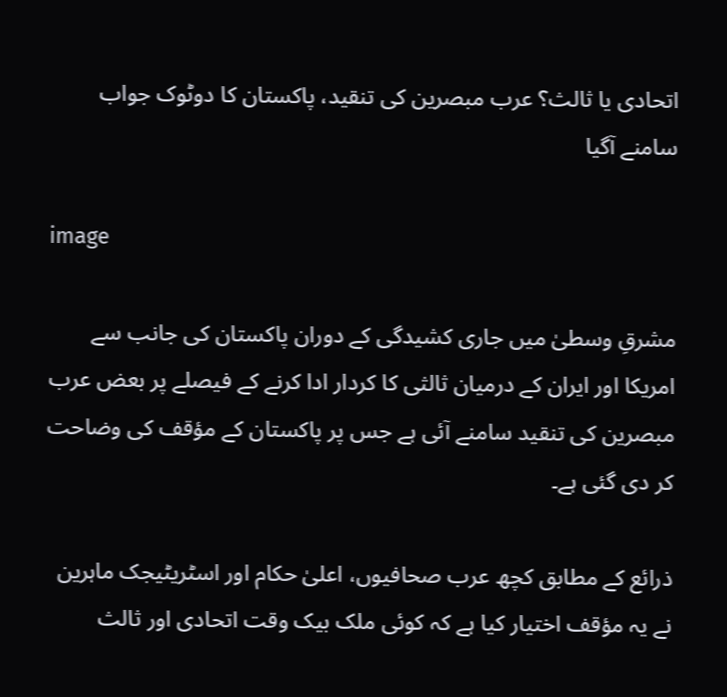اتحادی یا ثالث؟ عرب مبصرین کی تنقید، پاکستان کا دوٹوک جواب سامنے آگیا

image

مشرقِ وسطیٰ میں جاری کشیدگی کے دوران پاکستان کی جانب سے امریکا اور ایران کے درمیان ثالثی کا کردار ادا کرنے کے فیصلے پر بعض عرب مبصرین کی تنقید سامنے آئی ہے جس پر پاکستان کے مؤقف کی وضاحت کر دی گئی ہے۔

ذرائع کے مطابق کچھ عرب صحافیوں، اعلیٰ حکام اور اسٹریٹیجک ماہرین نے یہ مؤقف اختیار کیا ہے کہ کوئی ملک بیک وقت اتحادی اور ثالث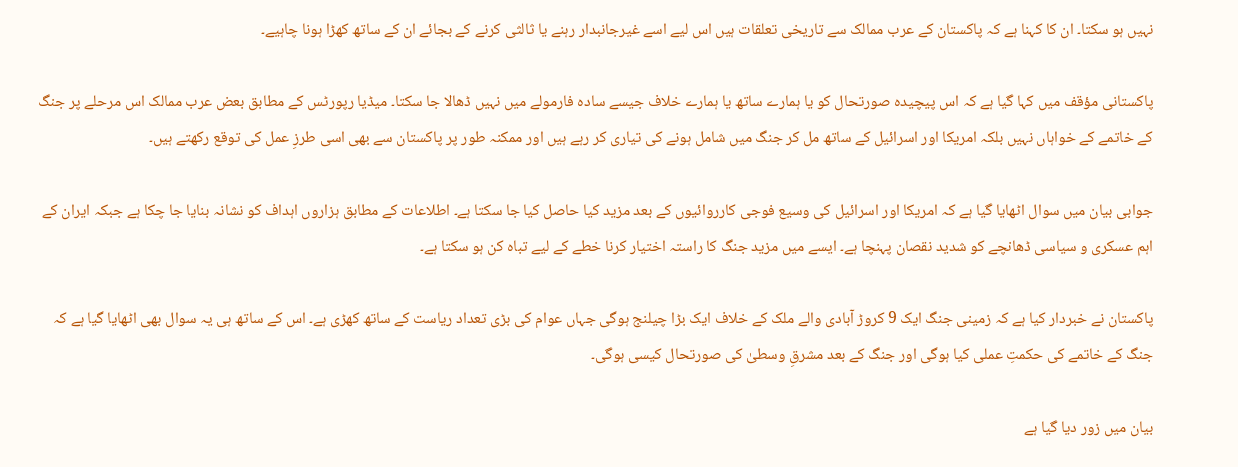نہیں ہو سکتا۔ ان کا کہنا ہے کہ پاکستان کے عرب ممالک سے تاریخی تعلقات ہیں اس لیے اسے غیرجانبدار رہنے یا ثالثی کرنے کے بجائے ان کے ساتھ کھڑا ہونا چاہیے۔

پاکستانی مؤقف میں کہا گیا ہے کہ اس پیچیدہ صورتحال کو یا ہمارے ساتھ یا ہمارے خلاف جیسے سادہ فارمولے میں نہیں ڈھالا جا سکتا۔ میڈیا رپورٹس کے مطابق بعض عرب ممالک اس مرحلے پر جنگ کے خاتمے کے خواہاں نہیں بلکہ امریکا اور اسرائیل کے ساتھ مل کر جنگ میں شامل ہونے کی تیاری کر رہے ہیں اور ممکنہ طور پر پاکستان سے بھی اسی طرزِ عمل کی توقع رکھتے ہیں۔

جوابی بیان میں سوال اٹھایا گیا ہے کہ امریکا اور اسرائیل کی وسیع فوجی کارروائیوں کے بعد مزید کیا حاصل کیا جا سکتا ہے۔ اطلاعات کے مطابق ہزاروں اہداف کو نشانہ بنایا جا چکا ہے جبکہ ایران کے اہم عسکری و سیاسی ڈھانچے کو شدید نقصان پہنچا ہے۔ ایسے میں مزید جنگ کا راستہ اختیار کرنا خطے کے لیے تباہ کن ہو سکتا ہے۔

پاکستان نے خبردار کیا ہے کہ زمینی جنگ ایک 9 کروڑ آبادی والے ملک کے خلاف ایک بڑا چیلنج ہوگی جہاں عوام کی بڑی تعداد ریاست کے ساتھ کھڑی ہے۔ اس کے ساتھ ہی یہ سوال بھی اٹھایا گیا ہے کہ جنگ کے خاتمے کی حکمتِ عملی کیا ہوگی اور جنگ کے بعد مشرقِ وسطیٰ کی صورتحال کیسی ہوگی۔

بیان میں زور دیا گیا ہے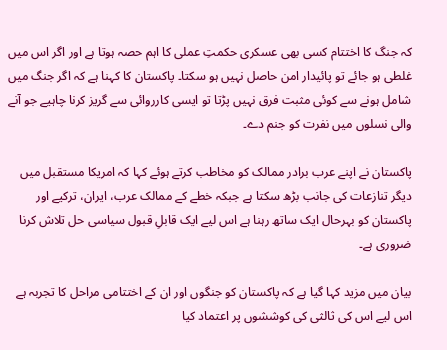کہ جنگ کا اختتام کسی بھی عسکری حکمتِ عملی کا اہم حصہ ہوتا ہے اور اگر اس میں غلطی ہو جائے تو پائیدار امن حاصل نہیں ہو سکتا۔ پاکستان کا کہنا ہے کہ اگر جنگ میں شامل ہونے سے کوئی مثبت فرق نہیں پڑتا تو ایسی کارروائی سے گریز کرنا چاہیے جو آنے والی نسلوں میں نفرت کو جنم دے۔

پاکستان نے اپنے عرب برادر ممالک کو مخاطب کرتے ہوئے کہا کہ امریکا مستقبل میں دیگر تنازعات کی جانب بڑھ سکتا ہے جبکہ خطے کے ممالک عرب، ایران، ترکیے اور پاکستان کو بہرحال ایک ساتھ رہنا ہے اس لیے ایک قابلِ قبول سیاسی حل تلاش کرنا ضروری ہے۔

بیان میں مزید کہا گیا ہے کہ پاکستان کو جنگوں اور ان کے اختتامی مراحل کا تجربہ ہے اس لیے اس کی ثالثی کی کوششوں پر اعتماد کیا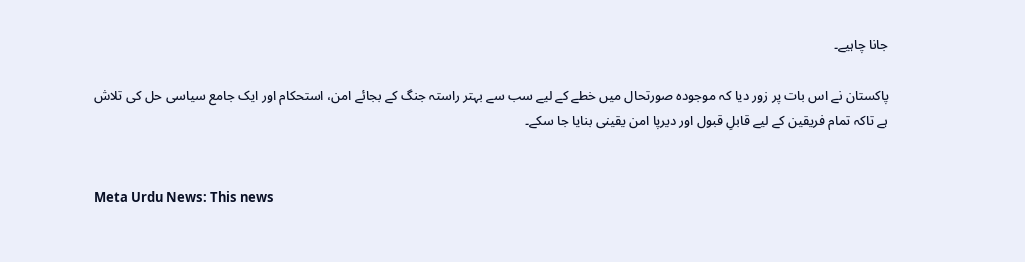جانا چاہیے۔

پاکستان نے اس بات پر زور دیا کہ موجودہ صورتحال میں خطے کے لیے سب سے بہتر راستہ جنگ کے بجائے امن، استحکام اور ایک جامع سیاسی حل کی تلاش ہے تاکہ تمام فریقین کے لیے قابلِ قبول اور دیرپا امن یقینی بنایا جا سکے۔


Meta Urdu News: This news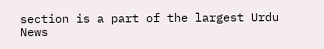section is a part of the largest Urdu News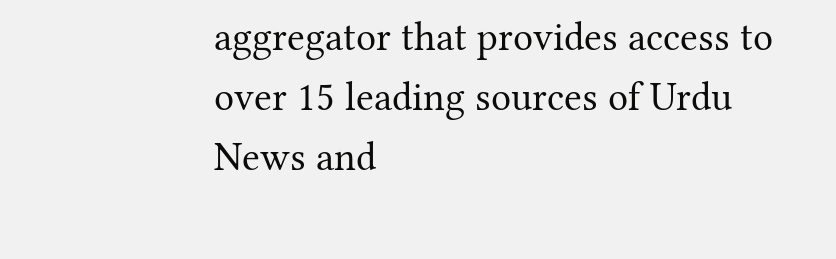aggregator that provides access to over 15 leading sources of Urdu News and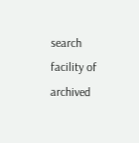search facility of archived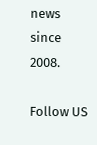news since 2008.

Follow US